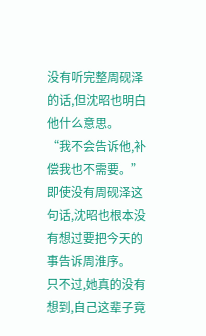没有听完整周砚泽的话,但沈昭也明白他什么意思。
“我不会告诉他,补偿我也不需要。”
即使没有周砚泽这句话,沈昭也根本没有想过要把今天的事告诉周淮序。
只不过,她真的没有想到,自己这辈子竟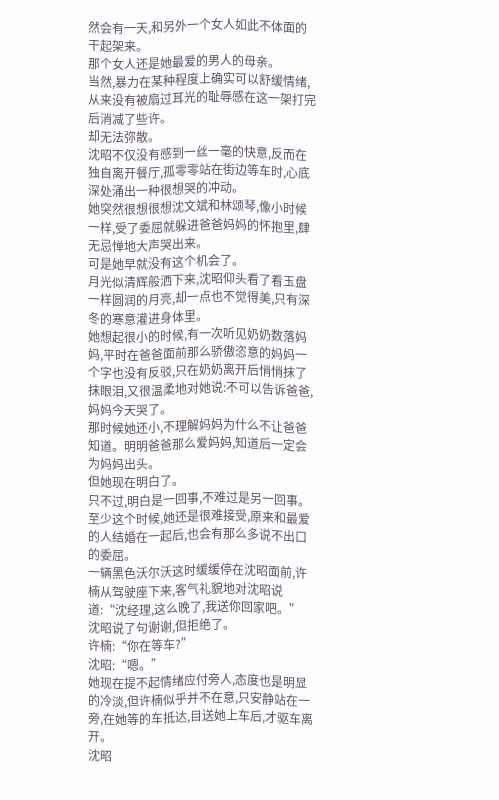然会有一天,和另外一个女人如此不体面的干起架来。
那个女人还是她最爱的男人的母亲。
当然,暴力在某种程度上确实可以舒缓情绪,从来没有被扇过耳光的耻辱感在这一架打完后消减了些许。
却无法弥散。
沈昭不仅没有感到一丝一毫的快意,反而在独自离开餐厅,孤零零站在街边等车时,心底深处涌出一种很想哭的冲动。
她突然很想很想沈文斌和林颂琴,像小时候一样,受了委屈就躲进爸爸妈妈的怀抱里,肆无忌惮地大声哭出来。
可是她早就没有这个机会了。
月光似清辉般洒下来,沈昭仰头看了看玉盘一样圆润的月亮,却一点也不觉得美,只有深冬的寒意灌进身体里。
她想起很小的时候,有一次听见奶奶数落妈妈,平时在爸爸面前那么骄傲恣意的妈妈一个字也没有反驳,只在奶奶离开后悄悄抹了抹眼泪,又很温柔地对她说:不可以告诉爸爸,妈妈今天哭了。
那时候她还小,不理解妈妈为什么不让爸爸知道。明明爸爸那么爱妈妈,知道后一定会为妈妈出头。
但她现在明白了。
只不过,明白是一回事,不难过是另一回事。
至少这个时候,她还是很难接受,原来和最爱的人结婚在一起后,也会有那么多说不出口的委屈。
一辆黑色沃尔沃这时缓缓停在沈昭面前,许楠从驾驶座下来,客气礼貌地对沈昭说道:“沈经理,这么晚了,我送你回家吧。”
沈昭说了句谢谢,但拒绝了。
许楠:“你在等车?”
沈昭:“嗯。”
她现在提不起情绪应付旁人,态度也是明显的冷淡,但许楠似乎并不在意,只安静站在一旁,在她等的车抵达,目送她上车后,才驱车离开。
沈昭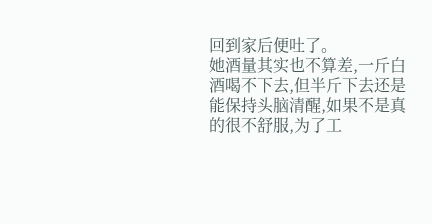回到家后便吐了。
她酒量其实也不算差,一斤白酒喝不下去,但半斤下去还是能保持头脑清醒,如果不是真的很不舒服,为了工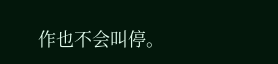作也不会叫停。